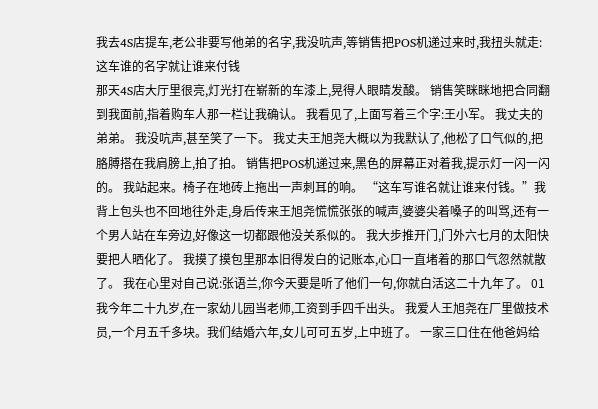我去4S店提车,老公非要写他弟的名字,我没吭声,等销售把POS机递过来时,我扭头就走:这车谁的名字就让谁来付钱
那天4S店大厅里很亮,灯光打在崭新的车漆上,晃得人眼睛发酸。 销售笑眯眯地把合同翻到我面前,指着购车人那一栏让我确认。 我看见了,上面写着三个字:王小军。 我丈夫的弟弟。 我没吭声,甚至笑了一下。 我丈夫王旭尧大概以为我默认了,他松了口气似的,把胳膊搭在我肩膀上,拍了拍。 销售把POS机递过来,黑色的屏幕正对着我,提示灯一闪一闪的。 我站起来。椅子在地砖上拖出一声刺耳的响。 “这车写谁名就让谁来付钱。”我背上包头也不回地往外走,身后传来王旭尧慌慌张张的喊声,婆婆尖着嗓子的叫骂,还有一个男人站在车旁边,好像这一切都跟他没关系似的。 我大步推开门,门外六七月的太阳快要把人晒化了。 我摸了摸包里那本旧得发白的记账本,心口一直堵着的那口气忽然就散了。 我在心里对自己说:张语兰,你今天要是听了他们一句,你就白活这二十九年了。 01 我今年二十九岁,在一家幼儿园当老师,工资到手四千出头。 我爱人王旭尧在厂里做技术员,一个月五千多块。我们结婚六年,女儿可可五岁,上中班了。 一家三口住在他爸妈给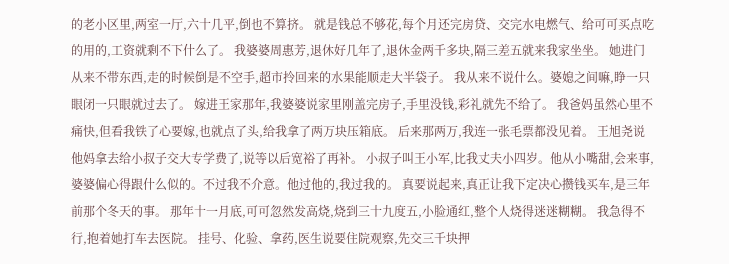的老小区里,两室一厅,六十几平,倒也不算挤。 就是钱总不够花,每个月还完房贷、交完水电燃气、给可可买点吃的用的,工资就剩不下什么了。 我婆婆周惠芳,退休好几年了,退休金两千多块,隔三差五就来我家坐坐。 她进门从来不带东西,走的时候倒是不空手,超市拎回来的水果能顺走大半袋子。 我从来不说什么。婆媳之间嘛,睁一只眼闭一只眼就过去了。 嫁进王家那年,我婆婆说家里刚盖完房子,手里没钱,彩礼就先不给了。 我爸妈虽然心里不痛快,但看我铁了心要嫁,也就点了头,给我拿了两万块压箱底。 后来那两万,我连一张毛票都没见着。 王旭尧说他妈拿去给小叔子交大专学费了,说等以后宽裕了再补。 小叔子叫王小军,比我丈夫小四岁。他从小嘴甜,会来事,婆婆偏心得跟什么似的。不过我不介意。他过他的,我过我的。 真要说起来,真正让我下定决心攒钱买车,是三年前那个冬天的事。 那年十一月底,可可忽然发高烧,烧到三十九度五,小脸通红,整个人烧得迷迷糊糊。 我急得不行,抱着她打车去医院。 挂号、化验、拿药,医生说要住院观察,先交三千块押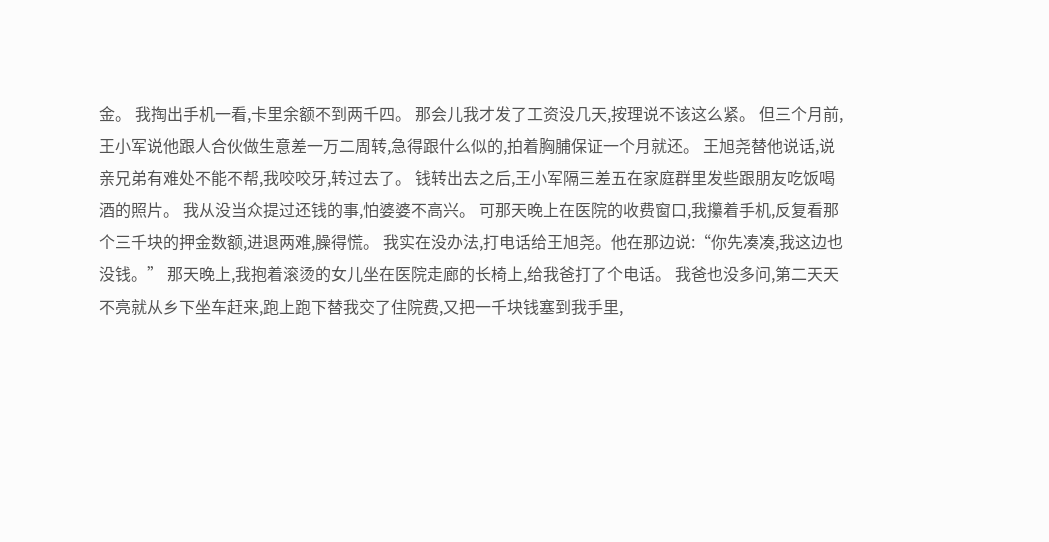金。 我掏出手机一看,卡里余额不到两千四。 那会儿我才发了工资没几天,按理说不该这么紧。 但三个月前,王小军说他跟人合伙做生意差一万二周转,急得跟什么似的,拍着胸脯保证一个月就还。 王旭尧替他说话,说亲兄弟有难处不能不帮,我咬咬牙,转过去了。 钱转出去之后,王小军隔三差五在家庭群里发些跟朋友吃饭喝酒的照片。 我从没当众提过还钱的事,怕婆婆不高兴。 可那天晚上在医院的收费窗口,我攥着手机,反复看那个三千块的押金数额,进退两难,臊得慌。 我实在没办法,打电话给王旭尧。他在那边说:“你先凑凑,我这边也没钱。” 那天晚上,我抱着滚烫的女儿坐在医院走廊的长椅上,给我爸打了个电话。 我爸也没多问,第二天天不亮就从乡下坐车赶来,跑上跑下替我交了住院费,又把一千块钱塞到我手里,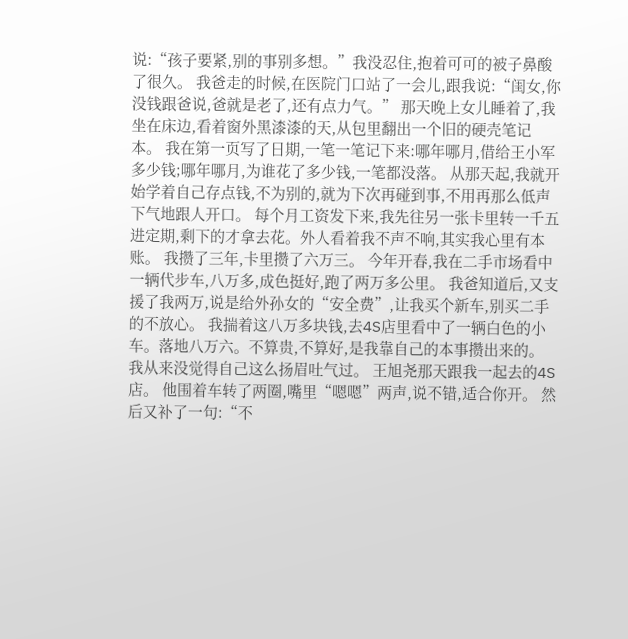说:“孩子要紧,别的事别多想。”我没忍住,抱着可可的被子鼻酸了很久。 我爸走的时候,在医院门口站了一会儿,跟我说:“闺女,你没钱跟爸说,爸就是老了,还有点力气。” 那天晚上女儿睡着了,我坐在床边,看着窗外黑漆漆的天,从包里翻出一个旧的硬壳笔记本。 我在第一页写了日期,一笔一笔记下来:哪年哪月,借给王小军多少钱;哪年哪月,为谁花了多少钱,一笔都没落。 从那天起,我就开始学着自己存点钱,不为别的,就为下次再碰到事,不用再那么低声下气地跟人开口。 每个月工资发下来,我先往另一张卡里转一千五进定期,剩下的才拿去花。外人看着我不声不响,其实我心里有本账。 我攒了三年,卡里攒了六万三。 今年开春,我在二手市场看中一辆代步车,八万多,成色挺好,跑了两万多公里。 我爸知道后,又支援了我两万,说是给外孙女的“安全费”,让我买个新车,别买二手的不放心。 我揣着这八万多块钱,去4S店里看中了一辆白色的小车。落地八万六。不算贵,不算好,是我靠自己的本事攒出来的。 我从来没觉得自己这么扬眉吐气过。 王旭尧那天跟我一起去的4S店。 他围着车转了两圈,嘴里“嗯嗯”两声,说不错,适合你开。 然后又补了一句:“不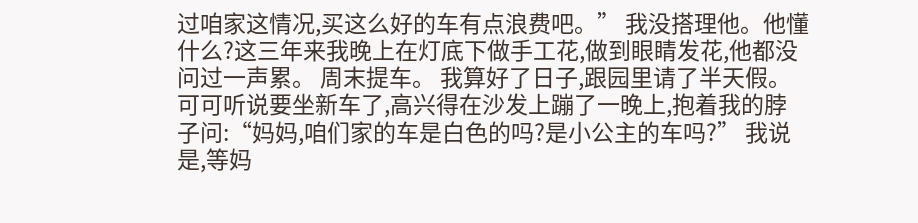过咱家这情况,买这么好的车有点浪费吧。” 我没搭理他。他懂什么?这三年来我晚上在灯底下做手工花,做到眼睛发花,他都没问过一声累。 周末提车。 我算好了日子,跟园里请了半天假。 可可听说要坐新车了,高兴得在沙发上蹦了一晚上,抱着我的脖子问:“妈妈,咱们家的车是白色的吗?是小公主的车吗?” 我说是,等妈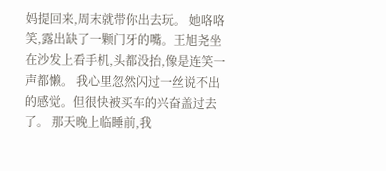妈提回来,周末就带你出去玩。 她咯咯笑,露出缺了一颗门牙的嘴。王旭尧坐在沙发上看手机,头都没抬,像是连笑一声都懒。 我心里忽然闪过一丝说不出的感觉。但很快被买车的兴奋盖过去了。 那天晚上临睡前,我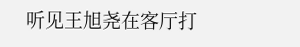听见王旭尧在客厅打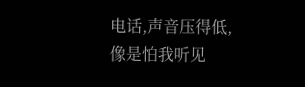电话,声音压得低,像是怕我听见